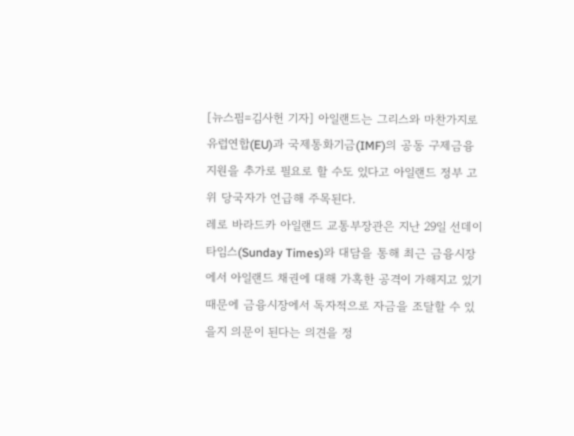[뉴스핌=김사헌 기자] 아일랜드는 그리스와 마찬가지로 유럽연합(EU)과 국제통화기금(IMF)의 공동 구제금융 지원을 추가로 필요로 할 수도 있다고 아일랜드 정부 고위 당국자가 언급해 주목된다.
레로 바라드카 아일랜드 교통부장관은 지난 29일 선데이타임스(Sunday Times)와 대담을 통해 최근 금융시장에서 아일랜드 채권에 대해 가혹한 공격이 가해지고 있기 때문에 금융시장에서 독자적으로 자금을 조달할 수 있을지 의문이 된다는 의견을 정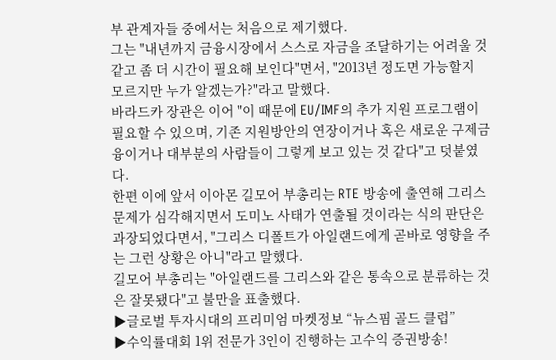부 관계자들 중에서는 처음으로 제기했다.
그는 "내년까지 금융시장에서 스스로 자금을 조달하기는 어려울 것 같고 좀 더 시간이 필요해 보인다"면서, "2013년 정도면 가능할지 모르지만 누가 알겠는가?"라고 말했다.
바라드카 장관은 이어 "이 때문에 EU/IMF의 추가 지원 프로그램이 필요할 수 있으며, 기존 지원방안의 연장이거나 혹은 새로운 구제금융이거나 대부분의 사람들이 그렇게 보고 있는 것 같다"고 덧붙였다.
한편 이에 앞서 이아몬 길모어 부총리는 RTE 방송에 출연해 그리스 문제가 심각해지면서 도미노 사태가 연출될 것이라는 식의 판단은 과장되었다면서, "그리스 디폴트가 아일랜드에게 곧바로 영향을 주는 그런 상황은 아니"라고 말했다.
길모어 부총리는 "아일랜드를 그리스와 같은 통속으로 분류하는 것은 잘못됐다"고 불만을 표출했다.
▶글로벌 투자시대의 프리미엄 마켓정보 “뉴스핌 골드 클럽”
▶수익률대회 1위 전문가 3인이 진행하는 고수익 증권방송!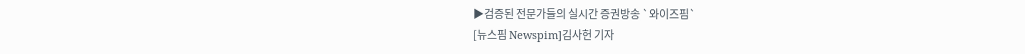▶검증된 전문가들의 실시간 증권방송 `와이즈핌`
[뉴스핌 Newspim]김사헌 기자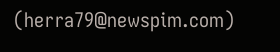(herra79@newspim.com)